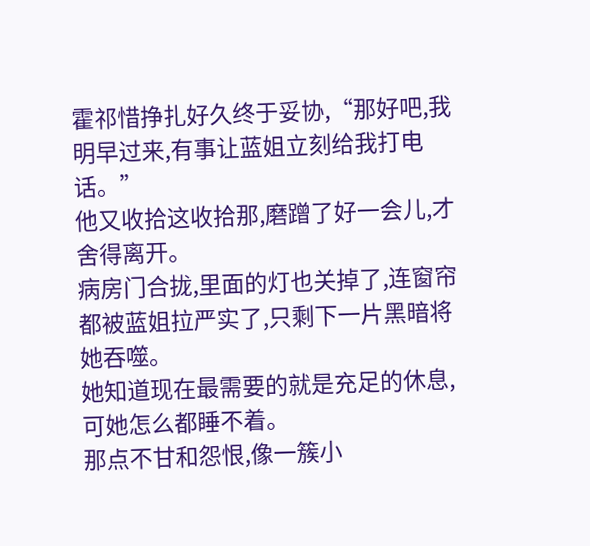霍祁惜挣扎好久终于妥协,“那好吧,我明早过来,有事让蓝姐立刻给我打电话。”
他又收拾这收拾那,磨蹭了好一会儿,才舍得离开。
病房门合拢,里面的灯也关掉了,连窗帘都被蓝姐拉严实了,只剩下一片黑暗将她吞噬。
她知道现在最需要的就是充足的休息,可她怎么都睡不着。
那点不甘和怨恨,像一簇小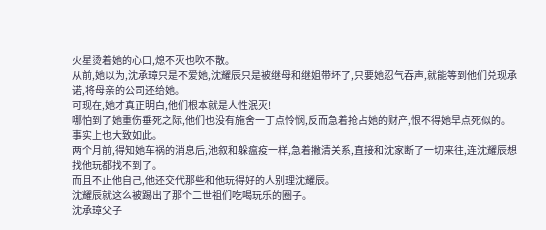火星烫着她的心口,熄不灭也吹不散。
从前,她以为,沈承璋只是不爱她,沈耀辰只是被继母和继姐带坏了,只要她忍气吞声,就能等到他们兑现承诺,将母亲的公司还给她。
可现在,她才真正明白,他们根本就是人性泯灭!
哪怕到了她重伤垂死之际,他们也没有施舍一丁点怜悯,反而急着抢占她的财产,恨不得她早点死似的。
事实上也大致如此。
两个月前,得知她车祸的消息后,池叙和躲瘟疫一样,急着撇清关系,直接和沈家断了一切来往,连沈耀辰想找他玩都找不到了。
而且不止他自己,他还交代那些和他玩得好的人别理沈耀辰。
沈耀辰就这么被踢出了那个二世祖们吃喝玩乐的圈子。
沈承璋父子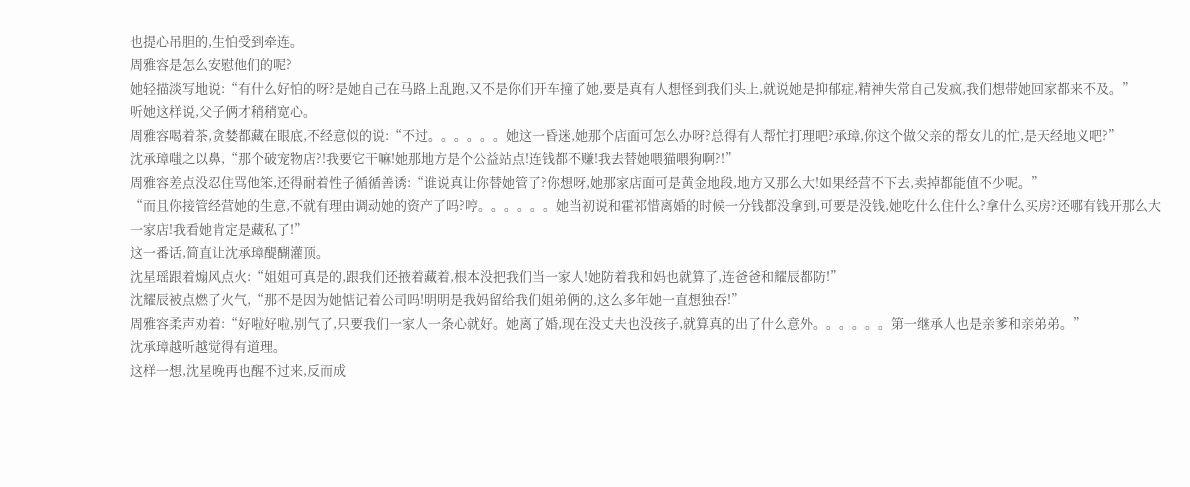也提心吊胆的,生怕受到牵连。
周雅容是怎么安慰他们的呢?
她轻描淡写地说:“有什么好怕的呀?是她自己在马路上乱跑,又不是你们开车撞了她,要是真有人想怪到我们头上,就说她是抑郁症,精神失常自己发疯,我们想带她回家都来不及。”
听她这样说,父子俩才稍稍宽心。
周雅容喝着茶,贪婪都藏在眼底,不经意似的说:“不过。。。。。。她这一昏迷,她那个店面可怎么办呀?总得有人帮忙打理吧?承璋,你这个做父亲的帮女儿的忙,是天经地义吧?”
沈承璋嗤之以鼻,“那个破宠物店?!我要它干嘛!她那地方是个公益站点!连钱都不赚!我去替她喂猫喂狗啊?!”
周雅容差点没忍住骂他笨,还得耐着性子循循善诱:“谁说真让你替她管了?你想呀,她那家店面可是黄金地段,地方又那么大!如果经营不下去,卖掉都能值不少呢。”
“而且你接管经营她的生意,不就有理由调动她的资产了吗?哼。。。。。。她当初说和霍祁惜离婚的时候一分钱都没拿到,可要是没钱,她吃什么住什么?拿什么买房?还哪有钱开那么大一家店!我看她肯定是藏私了!”
这一番话,简直让沈承璋醍醐灌顶。
沈星瑶跟着煽风点火:“姐姐可真是的,跟我们还掖着藏着,根本没把我们当一家人!她防着我和妈也就算了,连爸爸和耀辰都防!”
沈耀辰被点燃了火气,“那不是因为她惦记着公司吗!明明是我妈留给我们姐弟俩的,这么多年她一直想独吞!”
周雅容柔声劝着:“好啦好啦,别气了,只要我们一家人一条心就好。她离了婚,现在没丈夫也没孩子,就算真的出了什么意外。。。。。。第一继承人也是亲爹和亲弟弟。”
沈承璋越听越觉得有道理。
这样一想,沈星晚再也醒不过来,反而成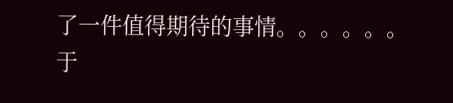了一件值得期待的事情。。。。。。
于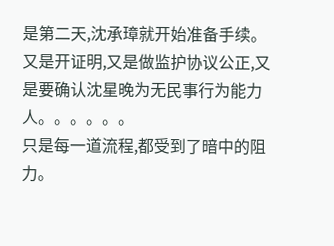是第二天,沈承璋就开始准备手续。
又是开证明,又是做监护协议公正,又是要确认沈星晚为无民事行为能力人。。。。。。
只是每一道流程,都受到了暗中的阻力。